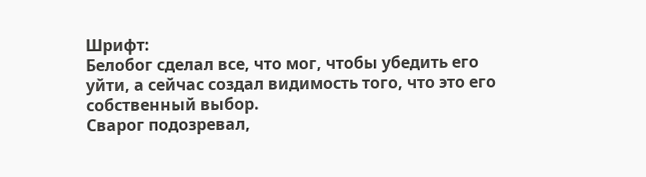Шрифт:
Белобог сделал все, что мог, чтобы убедить его уйти, а сейчас создал видимость того, что это его собственный выбор.
Сварог подозревал,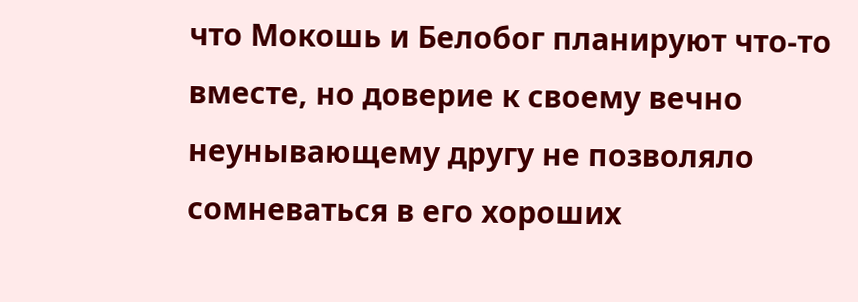что Мокошь и Белобог планируют что-то вместе, но доверие к своему вечно неунывающему другу не позволяло сомневаться в его хороших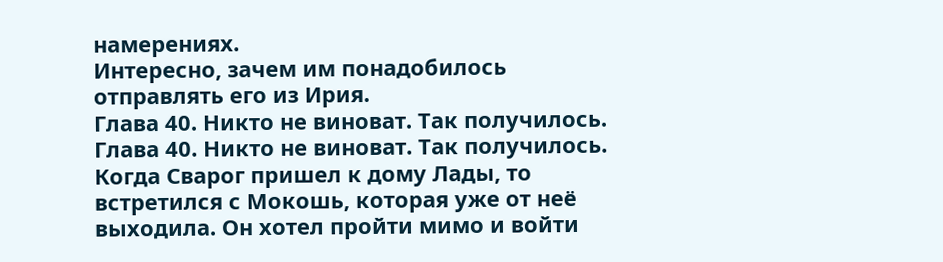намерениях.
Интересно, зачем им понадобилось отправлять его из Ирия.
Глава 40. Никто не виноват. Так получилось.
Глава 40. Никто не виноват. Так получилось.
Когда Сварог пришел к дому Лады, то встретился с Мокошь, которая уже от неё выходила. Он хотел пройти мимо и войти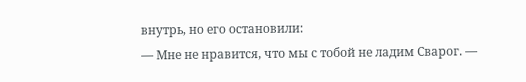внутрь, но его остановили:
— Мне не нравится, что мы с тобой не ладим Сварог. —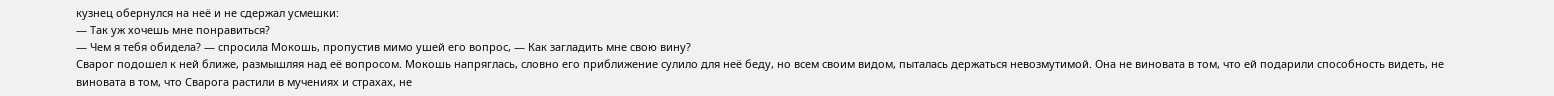кузнец обернулся на неё и не сдержал усмешки:
— Так уж хочешь мне понравиться?
— Чем я тебя обидела? — спросила Мокошь, пропустив мимо ушей его вопрос, — Как загладить мне свою вину?
Сварог подошел к ней ближе, размышляя над её вопросом. Мокошь напряглась, словно его приближение сулило для неё беду, но всем своим видом, пыталась держаться невозмутимой. Она не виновата в том, что ей подарили способность видеть, не виновата в том, что Сварога растили в мучениях и страхах, не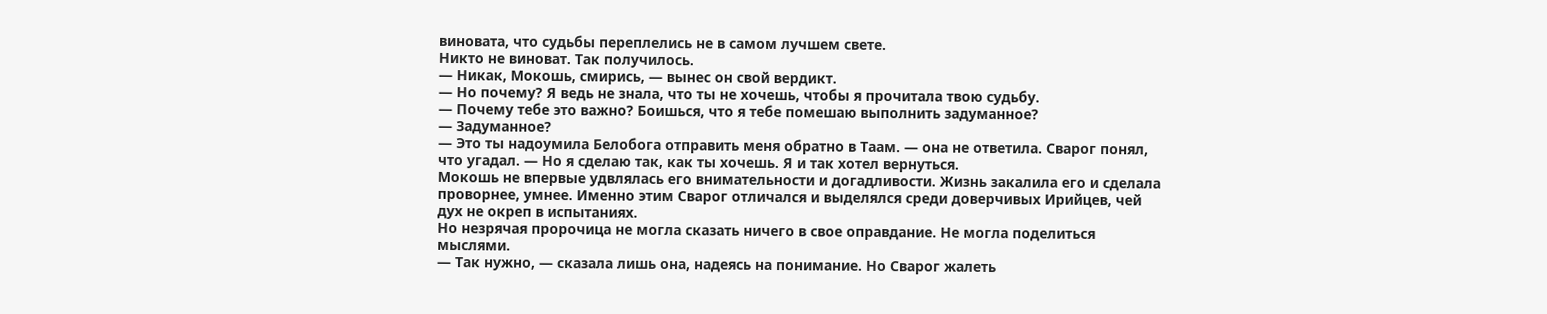виновата, что судьбы переплелись не в самом лучшем свете.
Никто не виноват. Так получилось.
— Никак, Мокошь, смирись, — вынес он свой вердикт.
— Но почему? Я ведь не знала, что ты не хочешь, чтобы я прочитала твою судьбу.
— Почему тебе это важно? Боишься, что я тебе помешаю выполнить задуманное?
— Задуманное?
— Это ты надоумила Белобога отправить меня обратно в Таам. — она не ответила. Сварог понял, что угадал. — Но я сделаю так, как ты хочешь. Я и так хотел вернуться.
Мокошь не впервые удвлялась его внимательности и догадливости. Жизнь закалила его и сделала проворнее, умнее. Именно этим Сварог отличался и выделялся среди доверчивых Ирийцев, чей дух не окреп в испытаниях.
Но незрячая пророчица не могла сказать ничего в свое оправдание. Не могла поделиться мыслями.
— Так нужно, — сказала лишь она, надеясь на понимание. Но Сварог жалеть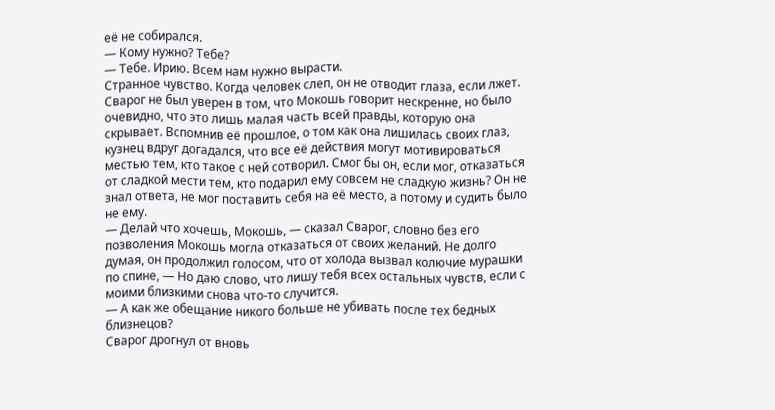её не собирался.
— Кому нужно? Тебе?
— Тебе. Ирию. Всем нам нужно вырасти.
Странное чувство. Когда человек слеп, он не отводит глаза, если лжет. Сварог не был уверен в том, что Мокошь говорит нескренне, но было очевидно, что это лишь малая часть всей правды, которую она скрывает. Вспомнив её прошлое, о том как она лишилась своих глаз, кузнец вдруг догадался, что все её действия могут мотивироваться местью тем, кто такое с ней сотворил. Смог бы он, если мог, отказаться от сладкой мести тем, кто подарил ему совсем не сладкую жизнь? Он не знал ответа, не мог поставить себя на её место, а потому и судить было не ему.
— Делай что хочешь, Мокошь, — сказал Сварог, словно без его позволения Мокошь могла отказаться от своих желаний. Не долго думая, он продолжил голосом, что от холода вызвал колючие мурашки по спине, — Но даю слово, что лишу тебя всех остальных чувств, если с моими близкими снова что-то случится.
— А как же обещание никого больше не убивать после тех бедных близнецов?
Сварог дрогнул от вновь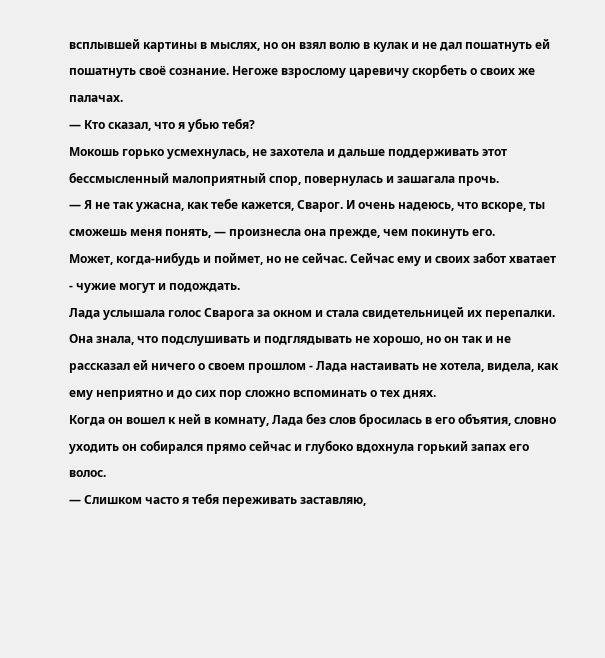всплывшей картины в мыслях, но он взял волю в кулак и не дал пошатнуть ей пошатнуть своё сознание. Негоже взрослому царевичу скорбеть о своих же палачах.
— Кто сказал, что я убью тебя?
Мокошь горько усмехнулась, не захотела и дальше поддерживать этот бессмысленный малоприятный спор, повернулась и зашагала прочь.
— Я не так ужасна, как тебе кажется, Сварог. И очень надеюсь, что вскоре, ты сможешь меня понять, — произнесла она прежде, чем покинуть его.
Может, когда-нибудь и поймет, но не сейчас. Сейчас ему и своих забот хватает - чужие могут и подождать.
Лада услышала голос Сварога за окном и стала свидетельницей их перепалки. Она знала, что подслушивать и подглядывать не хорошо, но он так и не рассказал ей ничего о своем прошлом - Лада настаивать не хотела, видела, как ему неприятно и до сих пор сложно вспоминать о тех днях.
Когда он вошел к ней в комнату, Лада без слов бросилась в его объятия, словно уходить он собирался прямо сейчас и глубоко вдохнула горький запах его волос.
— Слишком часто я тебя переживать заставляю,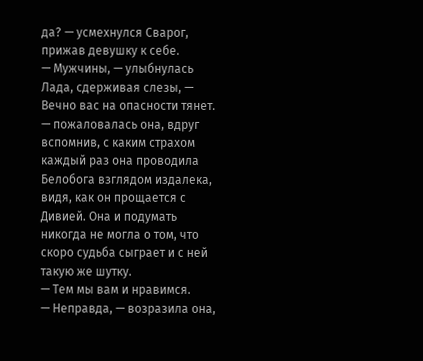да? — усмехнулся Сварог, прижав девушку к себе.
— Мужчины, — улыбнулась Лада, сдерживая слезы, — Вечно вас на опасности тянет. — пожаловалась она, вдруг вспомнив, с каким страхом каждый раз она проводила Белобога взглядом издалека, видя, как он прощается с Дивией. Она и подумать никогда не могла о том, что скоро судьба сыграет и с ней такую же шутку.
— Тем мы вам и нравимся.
— Неправда, — возразила она,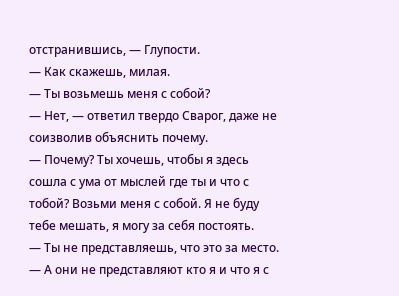отстранившись, — Глупости.
— Как скажешь, милая.
— Ты возьмешь меня с собой?
— Нет, — ответил твердо Сварог, даже не соизволив объяснить почему.
— Почему? Ты хочешь, чтобы я здесь сошла с ума от мыслей где ты и что с тобой? Возьми меня с собой. Я не буду тебе мешать, я могу за себя постоять.
— Ты не представляешь, что это за место.
— А они не представляют кто я и что я с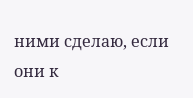ними сделаю, если они к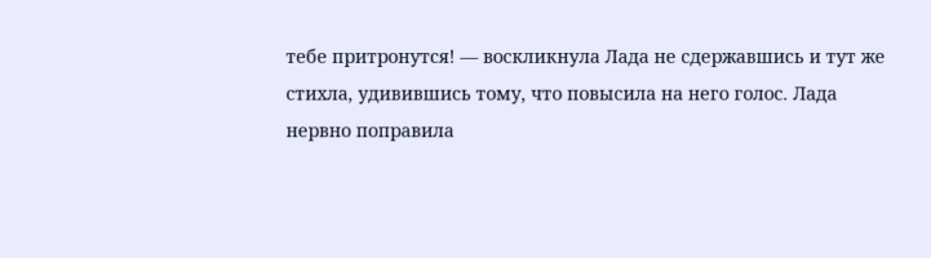тебе притронутся! — воскликнула Лада не сдержавшись и тут же стихла, удивившись тому, что повысила на него голос. Лада нервно поправила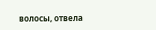волосы, отвела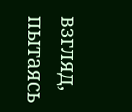взгляд, пытаясь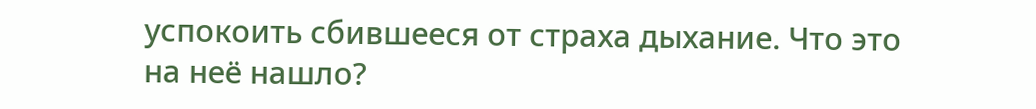успокоить сбившееся от страха дыхание. Что это на неё нашло?